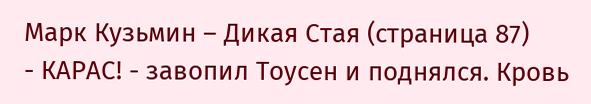Марк Кузьмин – Дикая Стая (страница 87)
- КАРАС! - завопил Тоусен и поднялся. Кровь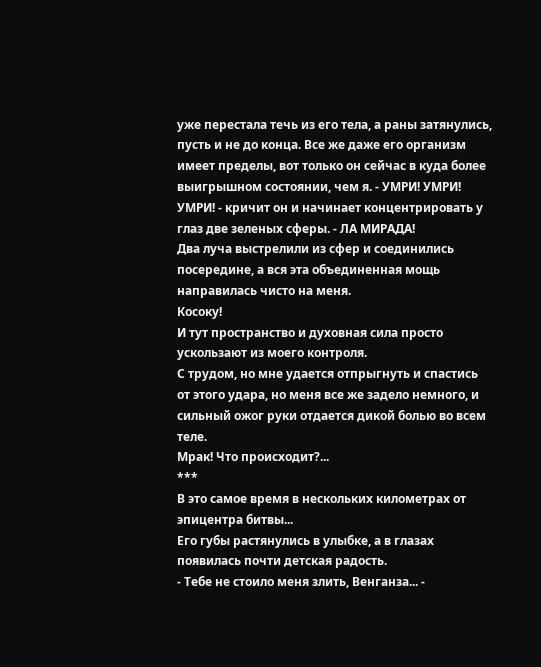уже перестала течь из его тела, а раны затянулись, пусть и не до конца. Все же даже его организм имеет пределы, вот только он сейчас в куда более выигрышном состоянии, чем я. - УМРИ! УМРИ! УМРИ! - кричит он и начинает концентрировать у глаз две зеленых сферы. - ЛА МИРАДА!
Два луча выстрелили из сфер и соединились посередине, а вся эта объединенная мощь направилась чисто на меня.
Косоку!
И тут пространство и духовная сила просто ускользают из моего контроля.
С трудом, но мне удается отпрыгнуть и спастись от этого удара, но меня все же задело немного, и сильный ожог руки отдается дикой болью во всем теле.
Мрак! Что происходит?...
***
В это самое время в нескольких километрах от эпицентра битвы...
Его губы растянулись в улыбке, а в глазах появилась почти детская радость.
- Тебе не стоило меня злить, Венганза... -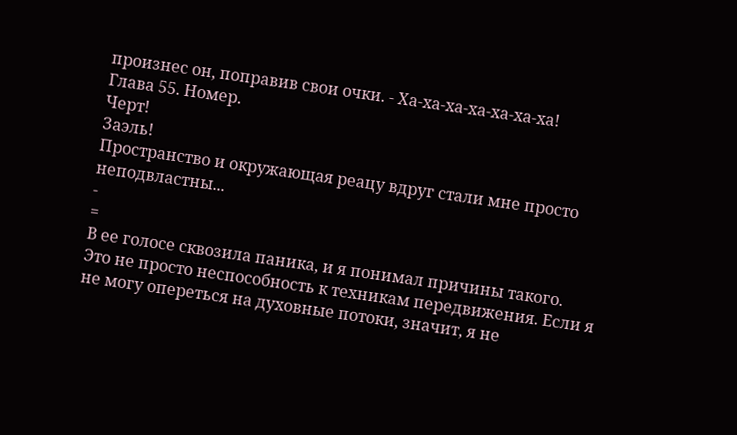произнес он, поправив свои очки. - Ха-ха-ха-ха-ха-ха-ха!
Глава 55. Номер.
Черт!
Заэль!
Пространство и окружающая реацу вдруг стали мне просто неподвластны...
-
=
В ее голосе сквозила паника, и я понимал причины такого.
Это не просто неспособность к техникам передвижения. Если я не могу опереться на духовные потоки, значит, я не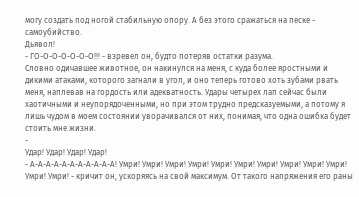могу создать под ногой стабильную опору. А без этого сражаться на песке - самоубийство.
Дьявол!
- ГО-О-О-О-О-О-О!!! - взревел он, будто потеряв остатки разума.
Словно одичавшее животное, он накинулся на меня, с куда более яростными и дикими атаками, которого загнали в угол, и оно теперь готово хоть зубами рвать меня, наплевав на гордость или адекватность. Удары четырех лап сейчас были хаотичными и неупорядоченными, но при этом трудно предсказуемыми, а потому я лишь чудом в моем состоянии уворачивался от них, понимая, что одна ошибка будет стоить мне жизни.
-
Удар! Удар! Удар! Удар!
- А-А-А-А-А-А-А-А-А-А-А! Умри! Умри! Умри! Умри! Умри! Умри! Умри! Умри! Умри! Умри! Умри! Умри! - кричит он, ускоряясь на свой максимум. От такого напряжения его раны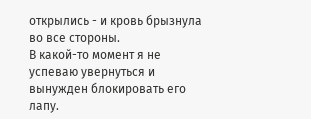открылись - и кровь брызнула во все стороны.
В какой-то момент я не успеваю увернуться и вынужден блокировать его лапу.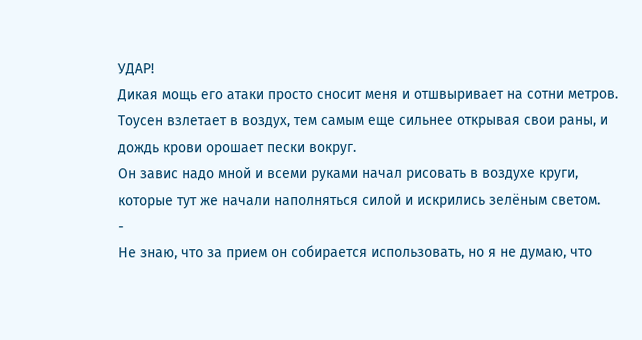УДАР!
Дикая мощь его атаки просто сносит меня и отшвыривает на сотни метров.
Тоусен взлетает в воздух, тем самым еще сильнее открывая свои раны, и дождь крови орошает пески вокруг.
Он завис надо мной и всеми руками начал рисовать в воздухе круги, которые тут же начали наполняться силой и искрились зелёным светом.
-
Не знаю, что за прием он собирается использовать, но я не думаю, что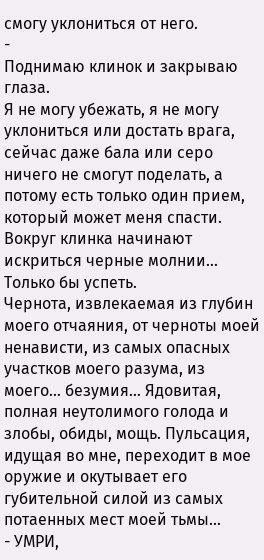смогу уклониться от него.
-
Поднимаю клинок и закрываю глаза.
Я не могу убежать, я не могу уклониться или достать врага, сейчас даже бала или серо ничего не смогут поделать, а потому есть только один прием, который может меня спасти.
Вокруг клинка начинают искриться черные молнии...
Только бы успеть.
Чернота, извлекаемая из глубин моего отчаяния, от черноты моей ненависти, из самых опасных участков моего разума, из моего... безумия... Ядовитая, полная неутолимого голода и злобы, обиды, мощь. Пульсация, идущая во мне, переходит в мое оружие и окутывает его губительной силой из самых потаенных мест моей тьмы...
- УМРИ,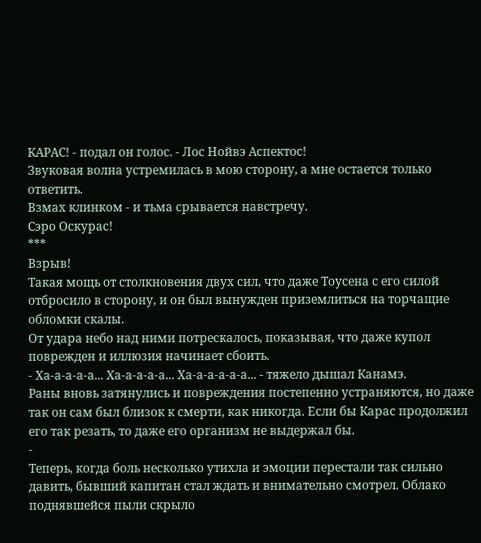КАРАС! - подал он голос. - Лос Нойвэ Аспектос!
Звуковая волна устремилась в мою сторону, а мне остается только ответить.
Взмах клинком - и тьма срывается навстречу.
Сэро Оскурас!
***
Взрыв!
Такая мощь от столкновения двух сил, что даже Тоусена с его силой отбросило в сторону, и он был вынужден приземлиться на торчащие обломки скалы.
От удара небо над ними потрескалось, показывая, что даже купол поврежден и иллюзия начинает сбоить.
- Ха-а-а-а-а... Ха-а-а-а-а... Ха-а-а-а-а-а... - тяжело дышал Канамэ.
Раны вновь затянулись и повреждения постепенно устраняются, но даже так он сам был близок к смерти, как никогда. Если бы Карас продолжил его так резать, то даже его организм не выдержал бы.
-
Теперь, когда боль несколько утихла и эмоции перестали так сильно давить, бывший капитан стал ждать и внимательно смотрел. Облако поднявшейся пыли скрыло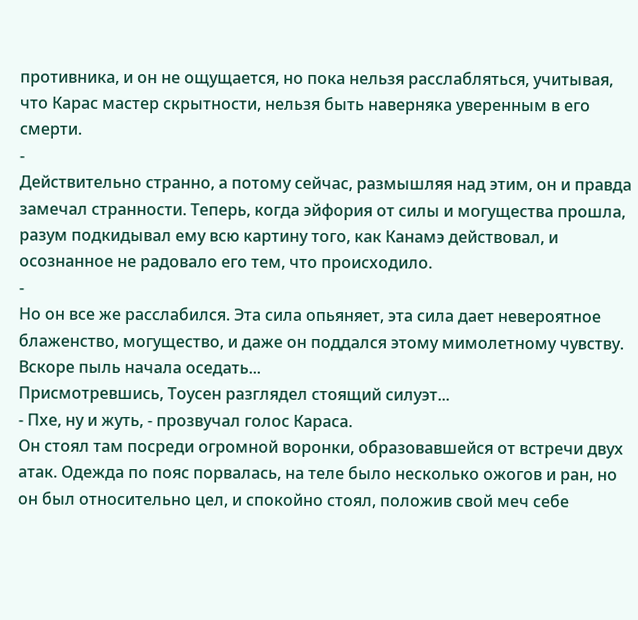противника, и он не ощущается, но пока нельзя расслабляться, учитывая, что Карас мастер скрытности, нельзя быть наверняка уверенным в его смерти.
-
Действительно странно, а потому сейчас, размышляя над этим, он и правда замечал странности. Теперь, когда эйфория от силы и могущества прошла, разум подкидывал ему всю картину того, как Канамэ действовал, и осознанное не радовало его тем, что происходило.
-
Но он все же расслабился. Эта сила опьяняет, эта сила дает невероятное блаженство, могущество, и даже он поддался этому мимолетному чувству.
Вскоре пыль начала оседать...
Присмотревшись, Тоусен разглядел стоящий силуэт...
- Пхе, ну и жуть, - прозвучал голос Караса.
Он стоял там посреди огромной воронки, образовавшейся от встречи двух атак. Одежда по пояс порвалась, на теле было несколько ожогов и ран, но он был относительно цел, и спокойно стоял, положив свой меч себе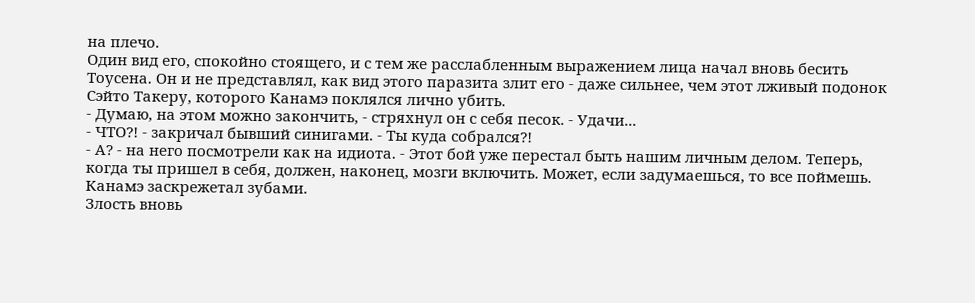на плечо.
Один вид его, спокойно стоящего, и с тем же расслабленным выражением лица начал вновь бесить Тоусена. Он и не представлял, как вид этого паразита злит его - даже сильнее, чем этот лживый подонок Сэйто Такеру, которого Канамэ поклялся лично убить.
- Думаю, на этом можно закончить, - стряхнул он с себя песок. - Удачи...
- ЧТО?! - закричал бывший синигами. - Ты куда собрался?!
- А? - на него посмотрели как на идиота. - Этот бой уже перестал быть нашим личным делом. Теперь, когда ты пришел в себя, должен, наконец, мозги включить. Может, если задумаешься, то все поймешь.
Канамэ заскрежетал зубами.
Злость вновь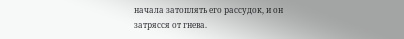начала затоплять его рассудок, и он затрясся от гнева.